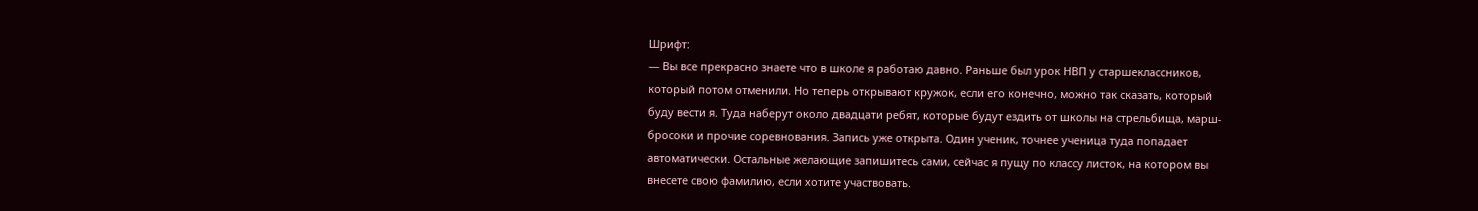Шрифт:
— Вы все прекрасно знаете что в школе я работаю давно. Раньше был урок НВП у старшеклассников, который потом отменили. Но теперь открывают кружок, если его конечно, можно так сказать, который буду вести я. Туда наберут около двадцати ребят, которые будут ездить от школы на стрельбища, марш-бросоки и прочие соревнования. Запись уже открыта. Один ученик, точнее ученица туда попадает автоматически. Остальные желающие запишитесь сами, сейчас я пущу по классу листок, на котором вы внесете свою фамилию, если хотите участвовать.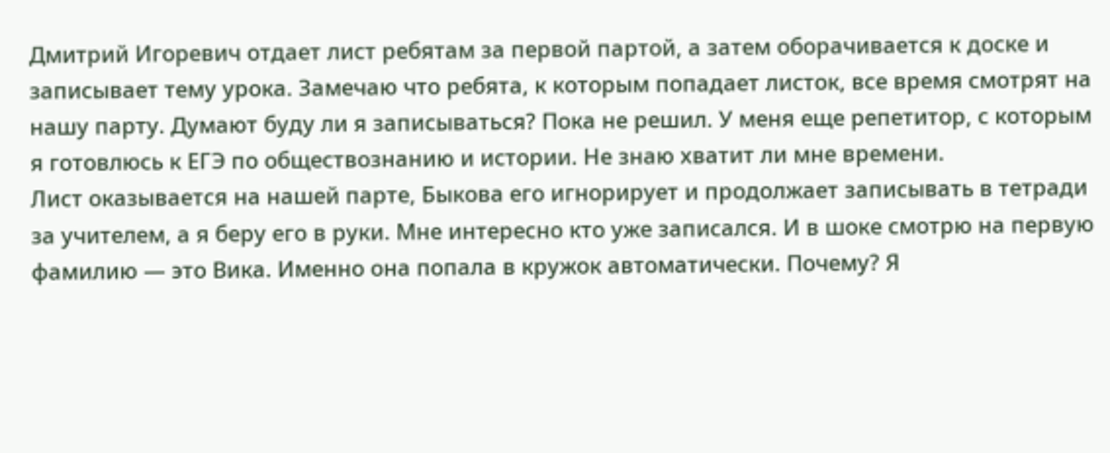Дмитрий Игоревич отдает лист ребятам за первой партой, а затем оборачивается к доске и записывает тему урока. Замечаю что ребята, к которым попадает листок, все время смотрят на нашу парту. Думают буду ли я записываться? Пока не решил. У меня еще репетитор, с которым я готовлюсь к ЕГЭ по обществознанию и истории. Не знаю хватит ли мне времени.
Лист оказывается на нашей парте, Быкова его игнорирует и продолжает записывать в тетради за учителем, а я беру его в руки. Мне интересно кто уже записался. И в шоке смотрю на первую фамилию — это Вика. Именно она попала в кружок автоматически. Почему? Я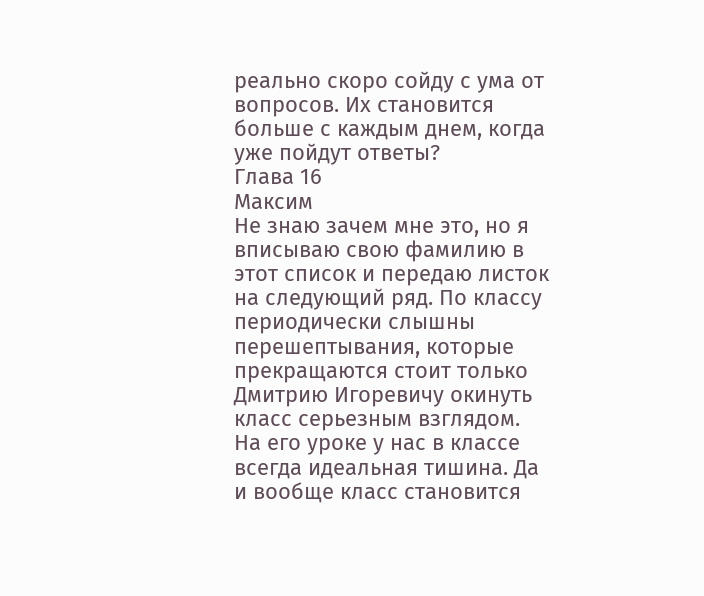реально скоро сойду с ума от вопросов. Их становится больше с каждым днем, когда уже пойдут ответы?
Глава 16
Максим
Не знаю зачем мне это, но я вписываю свою фамилию в этот список и передаю листок на следующий ряд. По классу периодически слышны перешептывания, которые прекращаются стоит только Дмитрию Игоревичу окинуть класс серьезным взглядом. На его уроке у нас в классе всегда идеальная тишина. Да и вообще класс становится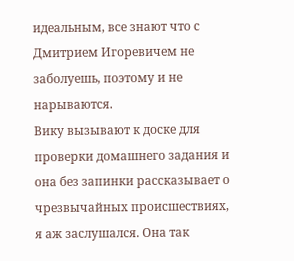идеальным, все знают что с Дмитрием Игоревичем не заболуешь, поэтому и не нарываются.
Вику вызывают к доске для проверки домашнего задания и она без запинки рассказывает о чрезвычайных происшествиях, я аж заслушался. Она так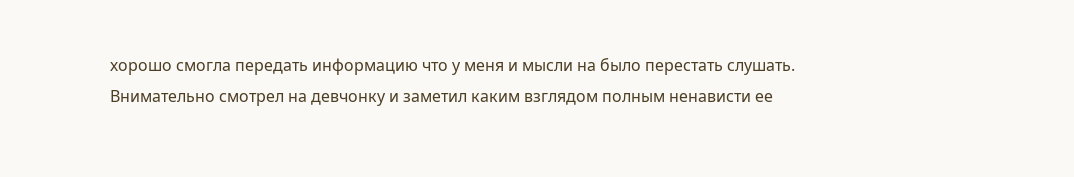хорошо смогла передать информацию что у меня и мысли на было перестать слушать.
Внимательно смотрел на девчонку и заметил каким взглядом полным ненависти ее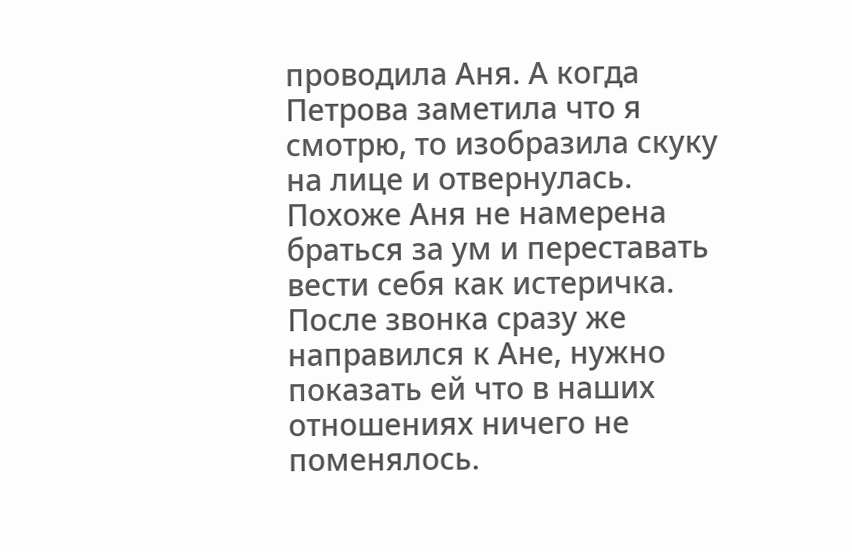проводила Аня. А когда Петрова заметила что я смотрю, то изобразила скуку на лице и отвернулась. Похоже Аня не намерена браться за ум и переставать вести себя как истеричка.
После звонка сразу же направился к Ане, нужно показать ей что в наших отношениях ничего не поменялось.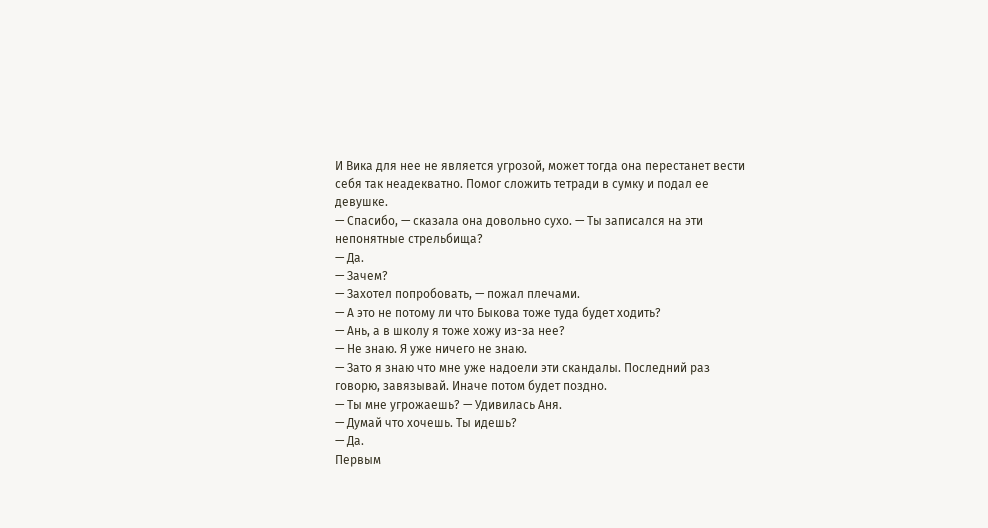И Вика для нее не является угрозой, может тогда она перестанет вести себя так неадекватно. Помог сложить тетради в сумку и подал ее девушке.
— Спасибо, — сказала она довольно сухо. — Ты записался на эти непонятные стрельбища?
— Да.
— Зачем?
— Захотел попробовать, — пожал плечами.
— А это не потому ли что Быкова тоже туда будет ходить?
— Ань, а в школу я тоже хожу из-за нее?
— Не знаю. Я уже ничего не знаю.
— Зато я знаю что мне уже надоели эти скандалы. Последний раз говорю, завязывай. Иначе потом будет поздно.
— Ты мне угрожаешь? — Удивилась Аня.
— Думай что хочешь. Ты идешь?
— Да.
Первым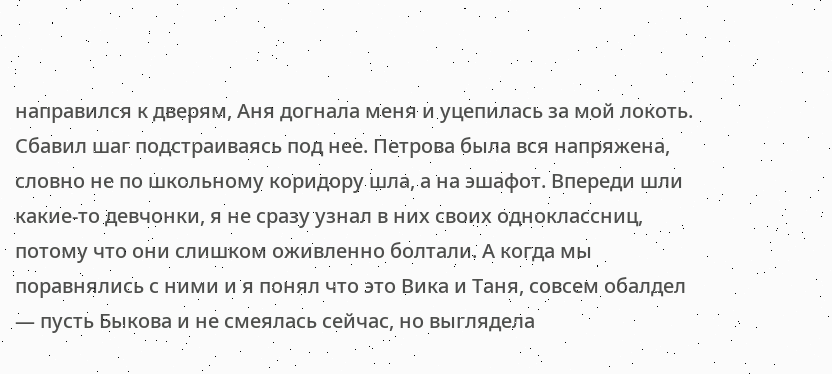направился к дверям, Аня догнала меня и уцепилась за мой локоть. Сбавил шаг подстраиваясь под нее. Петрова была вся напряжена, словно не по школьному коридору шла, а на эшафот. Впереди шли какие-то девчонки, я не сразу узнал в них своих одноклассниц, потому что они слишком оживленно болтали. А когда мы поравнялись с ними и я понял что это Вика и Таня, совсем обалдел — пусть Быкова и не смеялась сейчас, но выглядела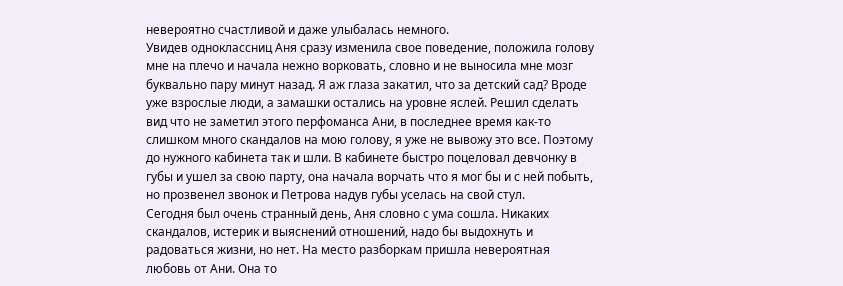невероятно счастливой и даже улыбалась немного.
Увидев одноклассниц Аня сразу изменила свое поведение, положила голову мне на плечо и начала нежно ворковать, словно и не выносила мне мозг буквально пару минут назад. Я аж глаза закатил, что за детский сад? Вроде уже взрослые люди, а замашки остались на уровне яслей. Решил сделать вид что не заметил этого перфоманса Ани, в последнее время как-то слишком много скандалов на мою голову, я уже не вывожу это все. Поэтому до нужного кабинета так и шли. В кабинете быстро поцеловал девчонку в губы и ушел за свою парту, она начала ворчать что я мог бы и с ней побыть, но прозвенел звонок и Петрова надув губы уселась на свой стул.
Сегодня был очень странный день, Аня словно с ума сошла. Никаких скандалов, истерик и выяснений отношений, надо бы выдохнуть и радоваться жизни, но нет. На место разборкам пришла невероятная любовь от Ани. Она то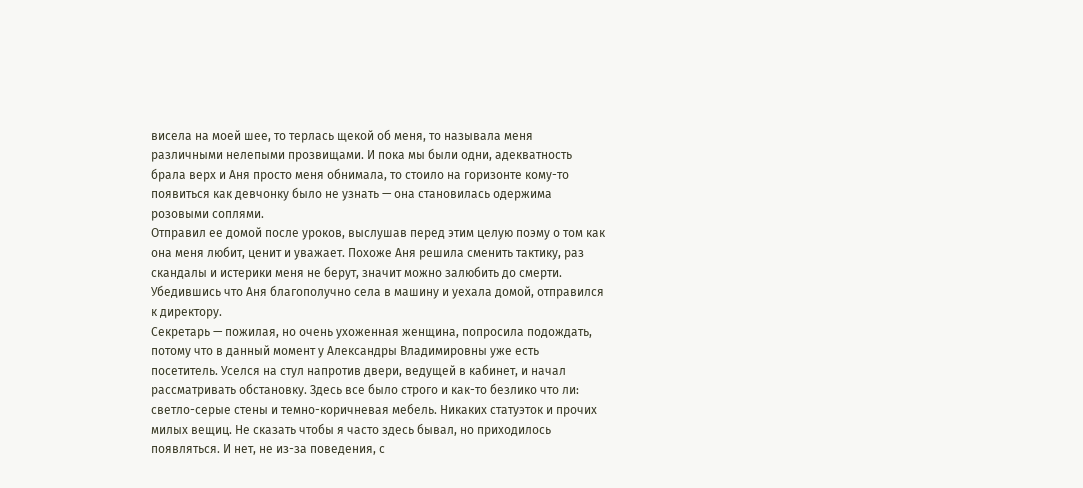висела на моей шее, то терлась щекой об меня, то называла меня различными нелепыми прозвищами. И пока мы были одни, адекватность брала верх и Аня просто меня обнимала, то стоило на горизонте кому-то появиться как девчонку было не узнать — она становилась одержима розовыми соплями.
Отправил ее домой после уроков, выслушав перед этим целую поэму о том как она меня любит, ценит и уважает. Похоже Аня решила сменить тактику, раз скандалы и истерики меня не берут, значит можно залюбить до смерти. Убедившись что Аня благополучно села в машину и уехала домой, отправился к директору.
Секретарь — пожилая, но очень ухоженная женщина, попросила подождать, потому что в данный момент у Александры Владимировны уже есть посетитель. Уселся на стул напротив двери, ведущей в кабинет, и начал рассматривать обстановку. Здесь все было строго и как-то безлико что ли: светло-серые стены и темно-коричневая мебель. Никаких статуэток и прочих милых вещиц. Не сказать чтобы я часто здесь бывал, но приходилось появляться. И нет, не из-за поведения, с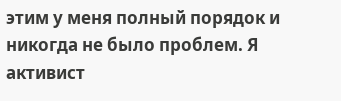этим у меня полный порядок и никогда не было проблем. Я активист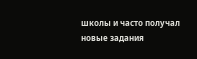школы и часто получал новые задания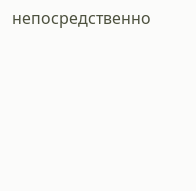непосредственно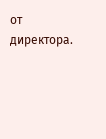от директора.